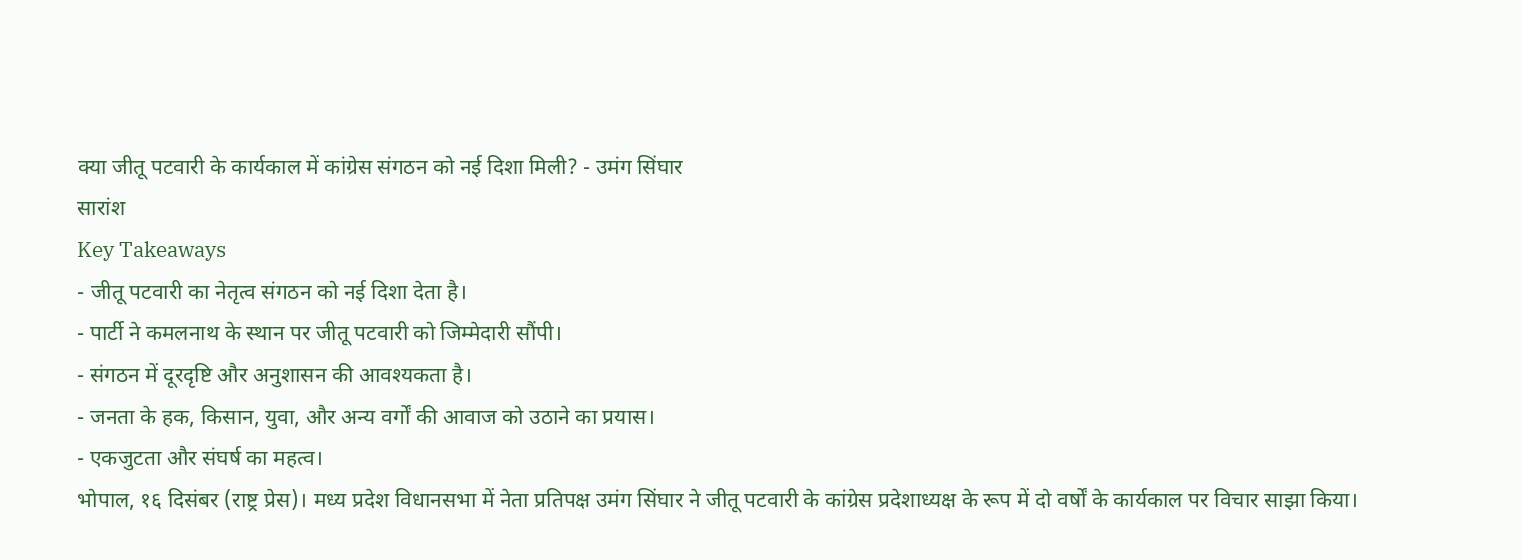क्या जीतू पटवारी के कार्यकाल में कांग्रेस संगठन को नई दिशा मिली? - उमंग सिंघार
सारांश
Key Takeaways
- जीतू पटवारी का नेतृत्व संगठन को नई दिशा देता है।
- पार्टी ने कमलनाथ के स्थान पर जीतू पटवारी को जिम्मेदारी सौंपी।
- संगठन में दूरदृष्टि और अनुशासन की आवश्यकता है।
- जनता के हक, किसान, युवा, और अन्य वर्गों की आवाज को उठाने का प्रयास।
- एकजुटता और संघर्ष का महत्व।
भोपाल, १६ दिसंबर (राष्ट्र प्रेस)। मध्य प्रदेश विधानसभा में नेता प्रतिपक्ष उमंग सिंघार ने जीतू पटवारी के कांग्रेस प्रदेशाध्यक्ष के रूप में दो वर्षों के कार्यकाल पर विचार साझा किया।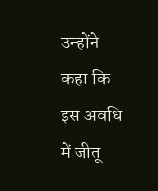उन्होंने कहा कि इस अवधि में जीतू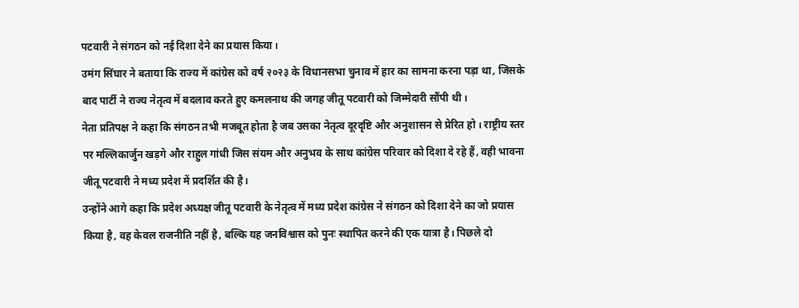पटवारी ने संगठन को नई दिशा देने का प्रयास किया।
उमंग सिंघार ने बताया कि राज्य में कांग्रेस को वर्ष २०२३ के विधानसभा चुनाव में हार का सामना करना पड़ा था, जिसके बाद पार्टी ने राज्य नेतृत्व में बदलाव करते हुए कमलनाथ की जगह जीतू पटवारी को जिम्मेदारी सौंपी थी।
नेता प्रतिपक्ष ने कहा कि संगठन तभी मजबूत होता है जब उसका नेतृत्व दूरदृष्टि और अनुशासन से प्रेरित हो। राष्ट्रीय स्तर पर मल्लिकार्जुन खड़गे और राहुल गांधी जिस संयम और अनुभव के साथ कांग्रेस परिवार को दिशा दे रहे हैं, वही भावना जीतू पटवारी ने मध्य प्रदेश में प्रदर्शित की है।
उन्होंने आगे कहा कि प्रदेश अध्यक्ष जीतू पटवारी के नेतृत्व में मध्य प्रदेश कांग्रेस ने संगठन को दिशा देने का जो प्रयास किया है, वह केवल राजनीति नहीं है, बल्कि यह जनविश्वास को पुनः स्थापित करने की एक यात्रा है। पिछले दो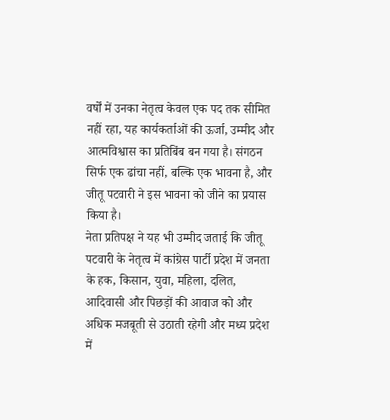वर्षों में उनका नेतृत्व केवल एक पद तक सीमित नहीं रहा, यह कार्यकर्ताओं की ऊर्जा, उम्मीद और आत्मविश्वास का प्रतिबिंब बन गया है। संगठन सिर्फ एक ढांचा नहीं, बल्कि एक भावना है, और जीतू पटवारी ने इस भावना को जीने का प्रयास किया है।
नेता प्रतिपक्ष ने यह भी उम्मीद जताई कि जीतू पटवारी के नेतृत्व में कांग्रेस पार्टी प्रदेश में जनता के हक, किसान, युवा, महिला, दलित, आदिवासी और पिछड़ों की आवाज को और अधिक मजबूती से उठाती रहेगी और मध्य प्रदेश में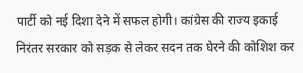पार्टी को नई दिशा देने में सफल होगी। कांग्रेस की राज्य इकाई निरंतर सरकार को सड़क से लेकर सदन तक घेरने की कोशिश कर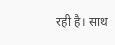रही है। साथ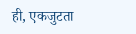ही, एकजुटता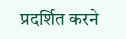प्रदर्शित करने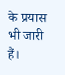के प्रयास भी जारी हैं।